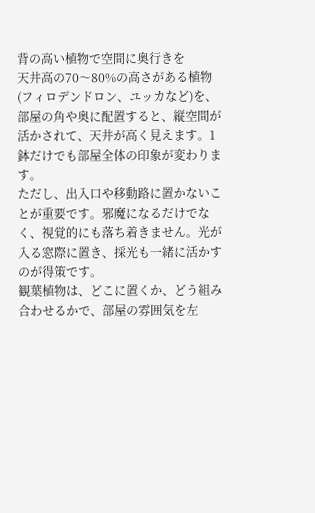背の高い植物で空間に奥行きを
天井高の70〜80%の高さがある植物(フィロデンドロン、ユッカなど)を、部屋の角や奥に配置すると、縦空間が活かされて、天井が高く見えます。1鉢だけでも部屋全体の印象が変わります。
ただし、出入口や移動路に置かないことが重要です。邪魔になるだけでなく、視覚的にも落ち着きません。光が入る窓際に置き、採光も一緒に活かすのが得策です。
観葉植物は、どこに置くか、どう組み合わせるかで、部屋の雰囲気を左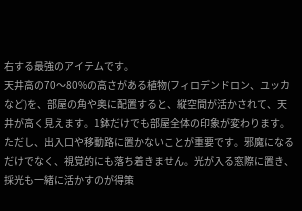右する最強のアイテムです。
天井高の70〜80%の高さがある植物(フィロデンドロン、ユッカなど)を、部屋の角や奥に配置すると、縦空間が活かされて、天井が高く見えます。1鉢だけでも部屋全体の印象が変わります。
ただし、出入口や移動路に置かないことが重要です。邪魔になるだけでなく、視覚的にも落ち着きません。光が入る窓際に置き、採光も一緒に活かすのが得策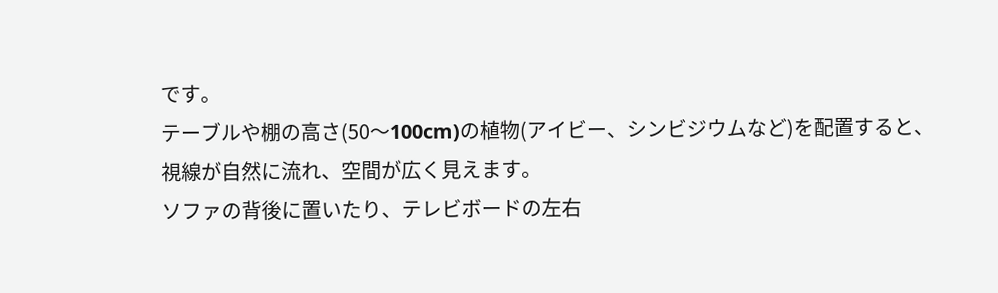です。
テーブルや棚の高さ(50〜100cm)の植物(アイビー、シンビジウムなど)を配置すると、視線が自然に流れ、空間が広く見えます。
ソファの背後に置いたり、テレビボードの左右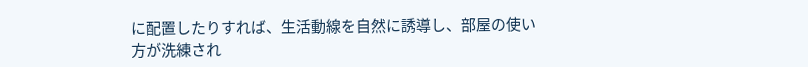に配置したりすれば、生活動線を自然に誘導し、部屋の使い方が洗練され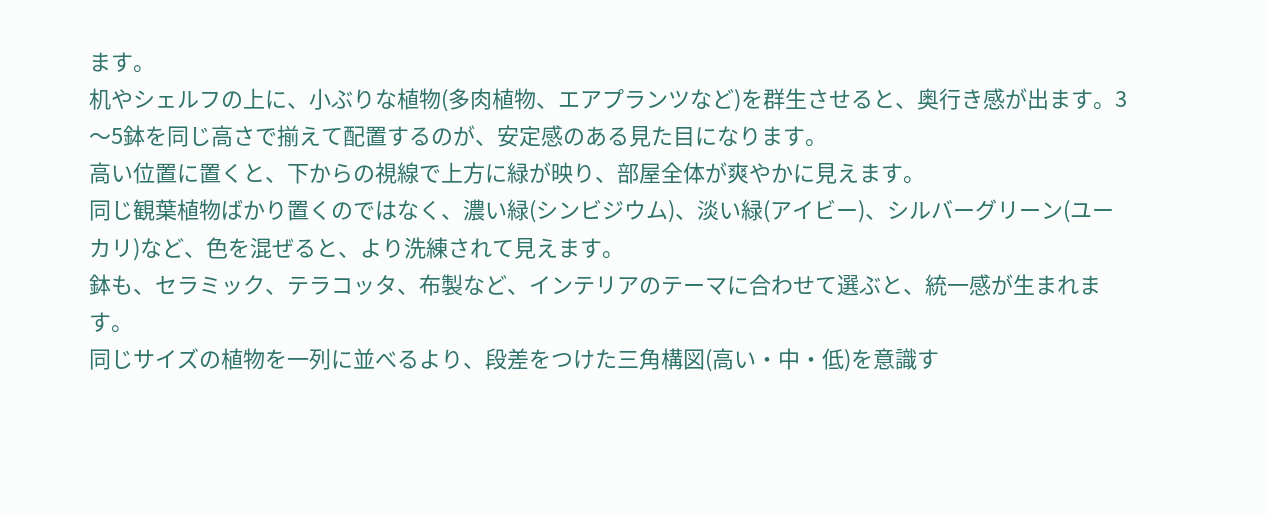ます。
机やシェルフの上に、小ぶりな植物(多肉植物、エアプランツなど)を群生させると、奥行き感が出ます。3〜5鉢を同じ高さで揃えて配置するのが、安定感のある見た目になります。
高い位置に置くと、下からの視線で上方に緑が映り、部屋全体が爽やかに見えます。
同じ観葉植物ばかり置くのではなく、濃い緑(シンビジウム)、淡い緑(アイビー)、シルバーグリーン(ユーカリ)など、色を混ぜると、より洗練されて見えます。
鉢も、セラミック、テラコッタ、布製など、インテリアのテーマに合わせて選ぶと、統一感が生まれます。
同じサイズの植物を一列に並べるより、段差をつけた三角構図(高い・中・低)を意識す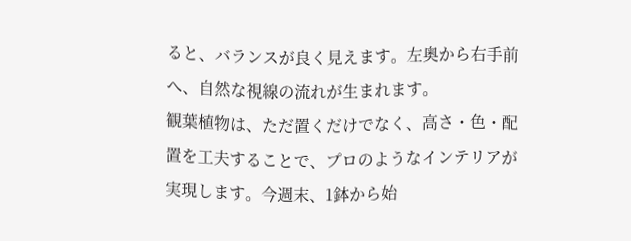ると、バランスが良く見えます。左奥から右手前へ、自然な視線の流れが生まれます。
観葉植物は、ただ置くだけでなく、高さ・色・配置を工夫することで、プロのようなインテリアが実現します。今週末、1鉢から始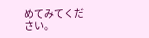めてみてください。